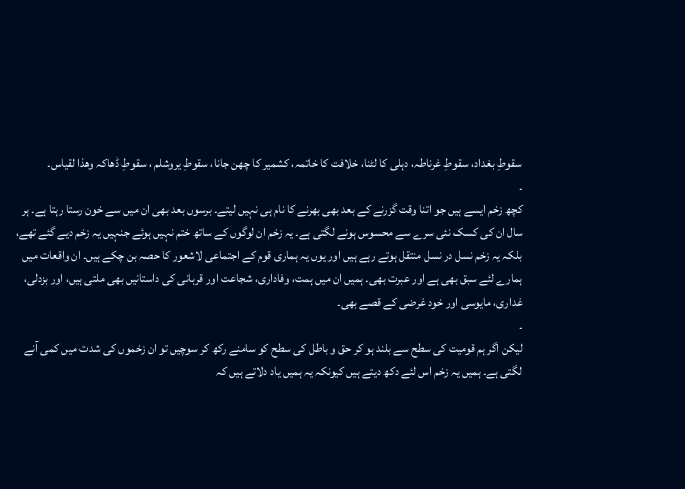سقوطِ بغداد، سقوطِ غرناطہ، دہلی کا لٹنا، خلافت کا خاتمہ، کشمیر کا چھن جانا، سقوطِ یروشلم ، سقوطِ ڈھاکہ وھذا لقیاس۔
۔
کچھ زخم ایسے ہیں جو اتنا وقت گزرنے کے بعد بھی بھرنے کا نام ہی نہیں لیتے۔ برسوں بعد بھی ان میں سے خون رستا رہتا ہے۔ ہر سال ان کی کسک نئی سرے سے محسوس ہونے لگتی ہے۔ یہ زخم ان لوگوں کے ساتھ ختم نہیں ہوئے جنہیں یہ زخم دیے گئے تھے، بلکہ یہ زخم نسل در نسل منتقل ہوتے رہے ہیں اور یوں یہ ہماری قوم کے اجتماعی لاشعور کا حصہ بن چکے ہیں۔ ان واقعات میں ہمارے لئے سبق بھی ہے اور عبرت بھی۔ ہمیں ان میں ہمت، وفاداری، شجاعت اور قربانی کی داستانیں بھی ملتی ہیں، اور بزدلی، غداری، مایوسی اور خود غرضی کے قصے بھی۔
۔
لیکن اگر ہم قومیت کی سطح سے بلند ہو کر حق و باطل کی سطح کو سامنے رکھ کر سوچیں تو ان زخموں کی شدت میں کمی آنے لگتی ہے۔ ہمیں یہ زخم اس لئے دکھ دیتے ہیں کیونکہ یہ ہمیں یاد دلاتے ہیں کہ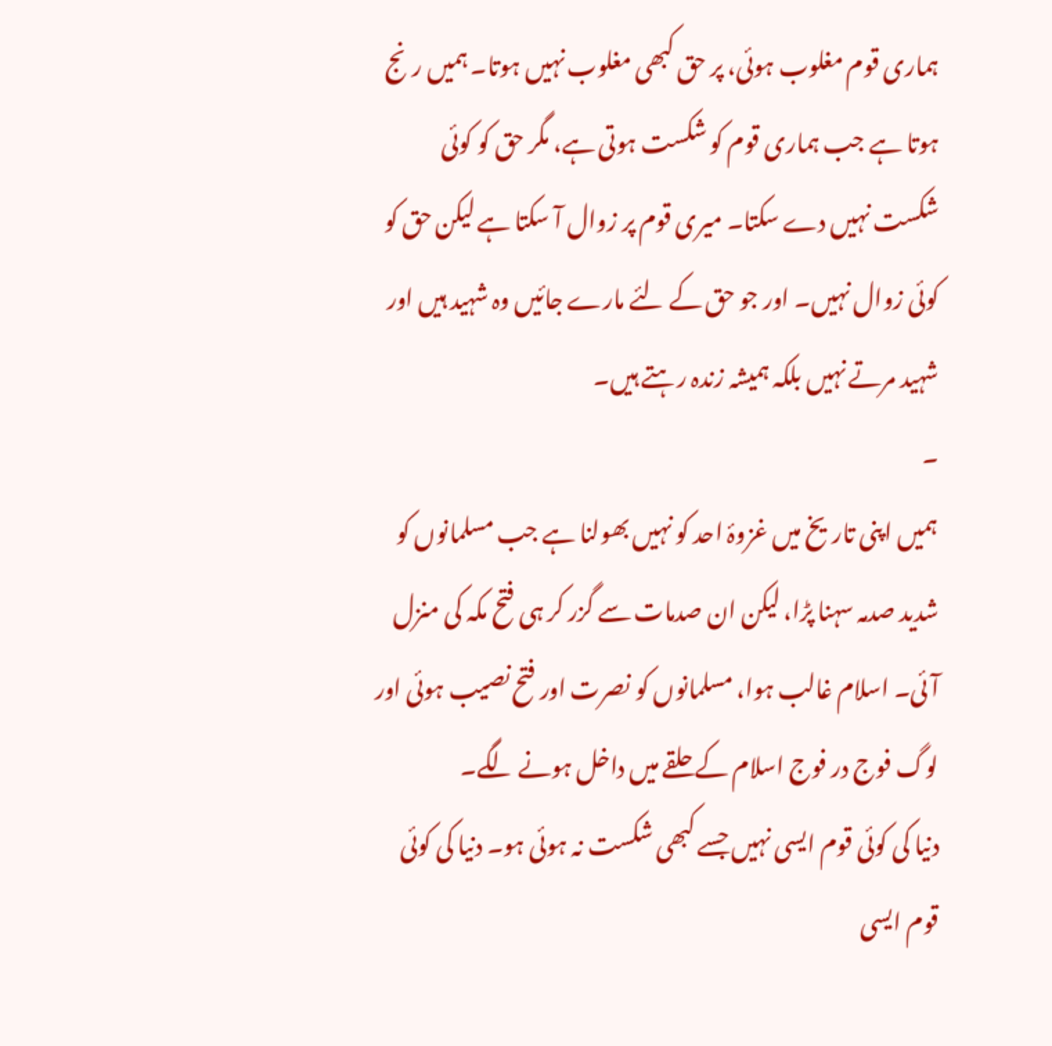ہماری قوم مغلوب ہوئی، پر حق کبھی مغلوب نہیں ہوتا۔ ہمیں رنج ہوتا ہے جب ہماری قوم کو شکست ہوتی ہے، مگر حق کو کوئی شکست نہیں دے سکتا۔ میری قوم پر زوال آ سکتا ہے لیکن حق کو کوئی زوال نہیں۔ اور جو حق کے لئے مارے جائیں وہ شہید ہیں اور شہید مرتے نہیں بلکہ ہمیشہ زندہ رہتے ہیں۔
۔
ہمیں اپنی تاریخ میں غزوۂ احد کو نہیں بھولنا ہے جب مسلمانوں کو شدید صدمہ سہنا پڑا، لیکن ان صدمات سے گزر کر ہی فتح مکہ کی منزل آئی۔ اسلام غالب ہوا، مسلمانوں کو نصرت اور فتح نصیب ہوئی اور لوگ فوج در فوج اسلام کے حلقے میں داخل ہونے لگے۔
دنیا کی کوئی قوم ایسی نہیں جسے کبھی شکست نہ ہوئی ہو۔ دنیا کی کوئی قوم ایسی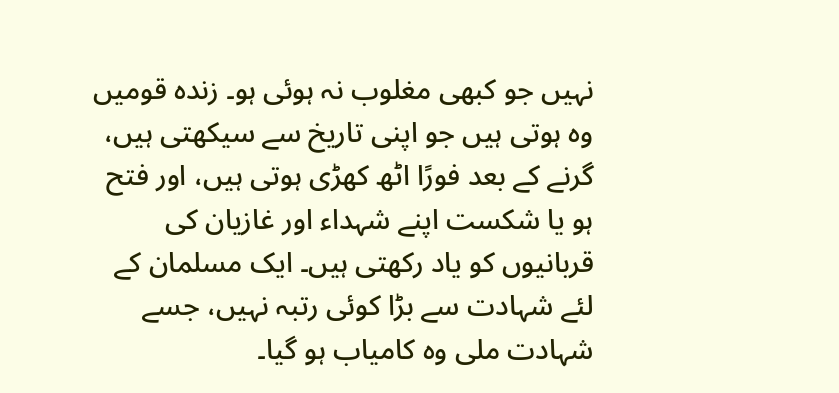نہیں جو کبھی مغلوب نہ ہوئی ہو۔ زندہ قومیں وہ ہوتی ہیں جو اپنی تاریخ سے سیکھتی ہیں، گرنے کے بعد فورًا اٹھ کھڑی ہوتی ہیں، اور فتح ہو یا شکست اپنے شہداء اور غازیان کی قربانیوں کو یاد رکھتی ہیں۔ ایک مسلمان کے لئے شہادت سے بڑا کوئی رتبہ نہیں، جسے شہادت ملی وہ کامیاب ہو گیا۔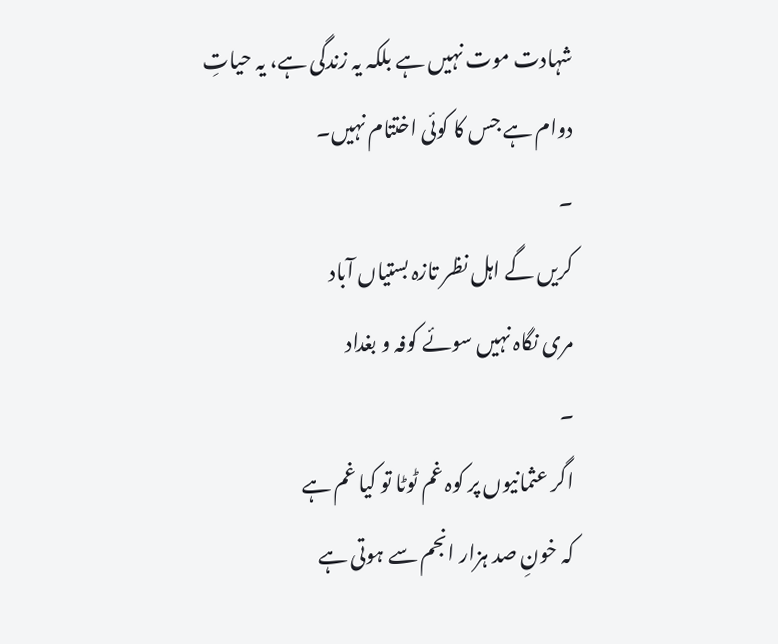شہادت موت نہیں ہے بلکہ یہ زندگی ہے، یہ حیاتِ دوام ہے جس کا کوئی اختتام نہیں۔
۔
کریں گے اہل نظر تازہ بستیاں آباد
مری نگاہ نہیں سوئے کوفہ و بغداد
۔
اگر عثمانیوں پر کوہ غم ٹوٹا تو کیا غم ہے
کہ خونِ صد ہزار انجم سے ہوتی ہے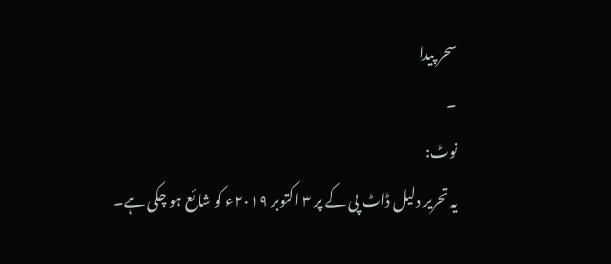سحر پیدا
۔
نوٹ:
یہ تحریر دلیل ڈاٹ پی کے پر ۳ اکتوبر ۲۰۱۹ء کو شائع ہو چکی ہے۔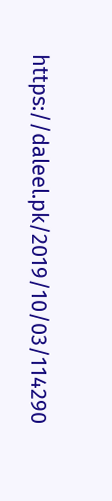https://daleel.pk/2019/10/03/114290